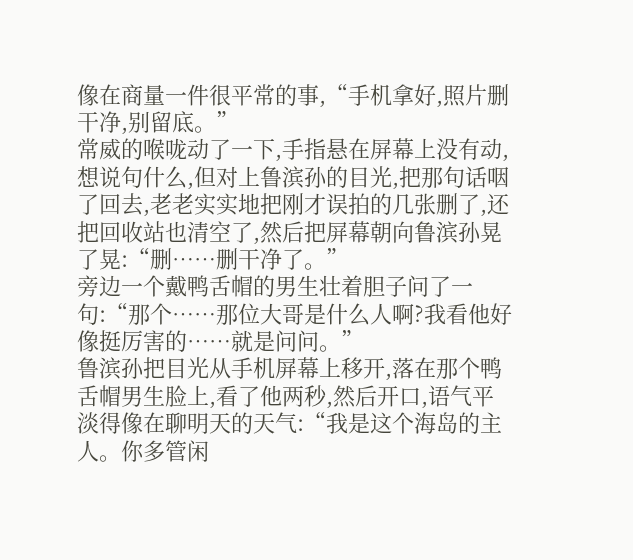像在商量一件很平常的事,“手机拿好,照片删干净,别留底。”
常威的喉咙动了一下,手指悬在屏幕上没有动,想说句什么,但对上鲁滨孙的目光,把那句话咽了回去,老老实实地把刚才误拍的几张删了,还把回收站也清空了,然后把屏幕朝向鲁滨孙晃了晃:“删……删干净了。”
旁边一个戴鸭舌帽的男生壮着胆子问了一句:“那个……那位大哥是什么人啊?我看他好像挺厉害的……就是问问。”
鲁滨孙把目光从手机屏幕上移开,落在那个鸭舌帽男生脸上,看了他两秒,然后开口,语气平淡得像在聊明天的天气:“我是这个海岛的主人。你多管闲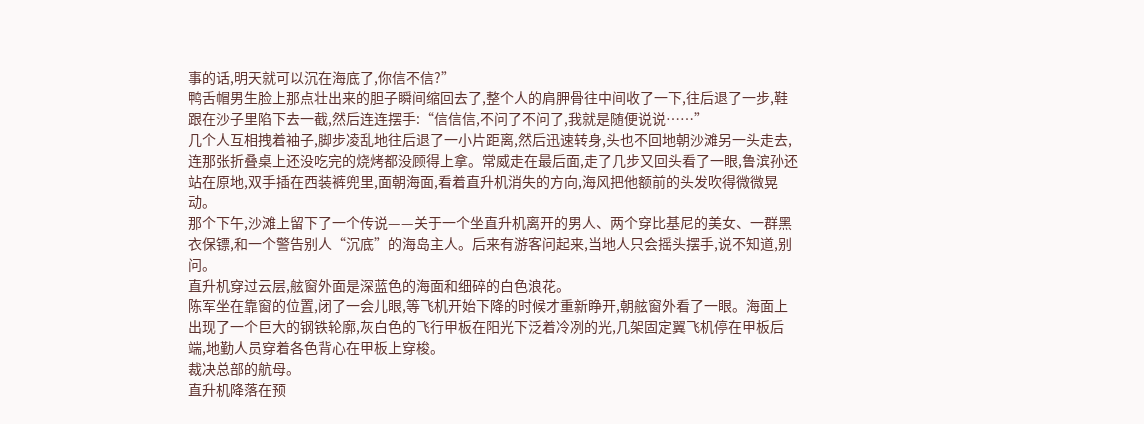事的话,明天就可以沉在海底了,你信不信?”
鸭舌帽男生脸上那点壮出来的胆子瞬间缩回去了,整个人的肩胛骨往中间收了一下,往后退了一步,鞋跟在沙子里陷下去一截,然后连连摆手:“信信信,不问了不问了,我就是随便说说……”
几个人互相拽着袖子,脚步凌乱地往后退了一小片距离,然后迅速转身,头也不回地朝沙滩另一头走去,连那张折叠桌上还没吃完的烧烤都没顾得上拿。常威走在最后面,走了几步又回头看了一眼,鲁滨孙还站在原地,双手插在西装裤兜里,面朝海面,看着直升机消失的方向,海风把他额前的头发吹得微微晃动。
那个下午,沙滩上留下了一个传说——关于一个坐直升机离开的男人、两个穿比基尼的美女、一群黑衣保镖,和一个警告别人“沉底”的海岛主人。后来有游客问起来,当地人只会摇头摆手,说不知道,别问。
直升机穿过云层,舷窗外面是深蓝色的海面和细碎的白色浪花。
陈军坐在靠窗的位置,闭了一会儿眼,等飞机开始下降的时候才重新睁开,朝舷窗外看了一眼。海面上出现了一个巨大的钢铁轮廓,灰白色的飞行甲板在阳光下泛着冷冽的光,几架固定翼飞机停在甲板后端,地勤人员穿着各色背心在甲板上穿梭。
裁决总部的航母。
直升机降落在预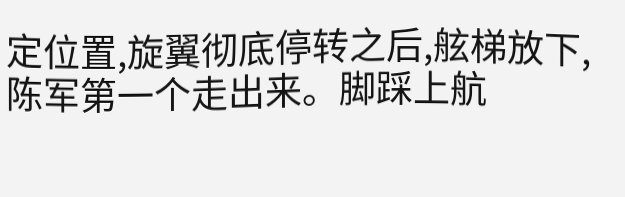定位置,旋翼彻底停转之后,舷梯放下,陈军第一个走出来。脚踩上航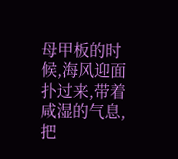母甲板的时候,海风迎面扑过来,带着咸湿的气息,把